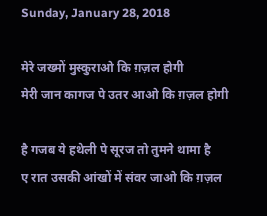Sunday, January 28, 2018

मेरे जख्मों मुस्कुराओ कि ग़ज़ल होगी
मेरी जान कागज पे उतर आओ कि ग़ज़ल होगी

है गजब ये हथेली पे सूरज तो तुमने थामा है
ए रात उसकी आंखों में संवर जाओ कि ग़ज़ल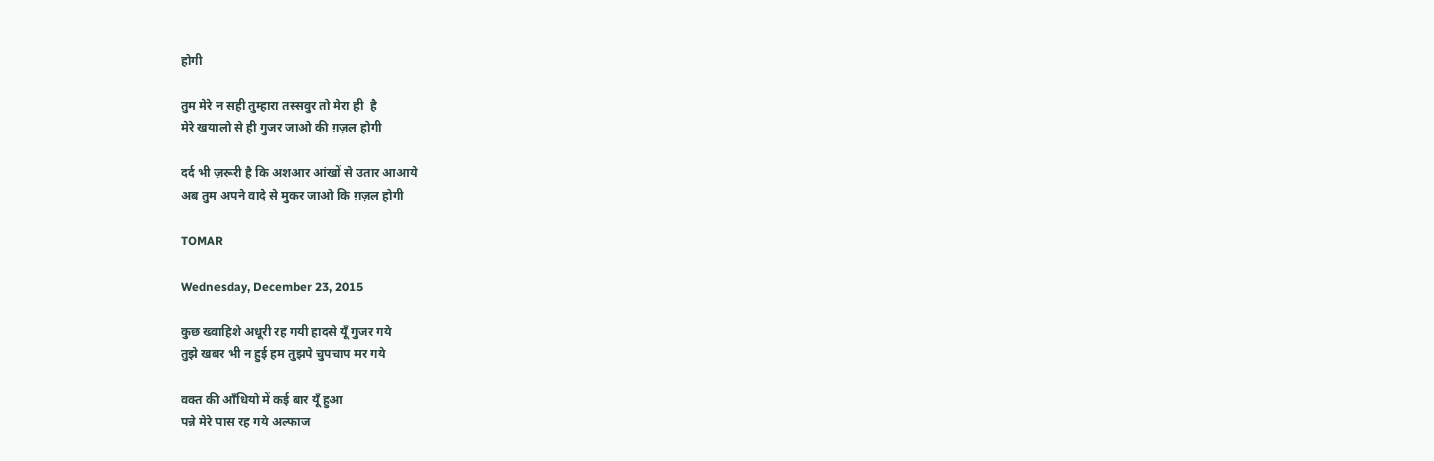होगी

तुम मेरे न सही तुम्हारा तस्सवुर तो मेरा ही  है
मेरे खयालो से ही गुजर जाओ की ग़ज़ल होगी

दर्द भी ज़रूरी है कि अशआर आंखों से उतार आआये
अब तुम अपने वादे से मुकर जाओ कि ग़ज़ल होगी

TOMAR

Wednesday, December 23, 2015

कुछ ख्वाहिशे अधूरी रह गयी हादसे यूँ गुजर गये
तुझे खबर भी न हुई हम तुझपे चुपचाप मर गये

वक्त की आँधियो में कई बार यूँ हुआ
पन्ने मेरे पास रह गये अल्फाज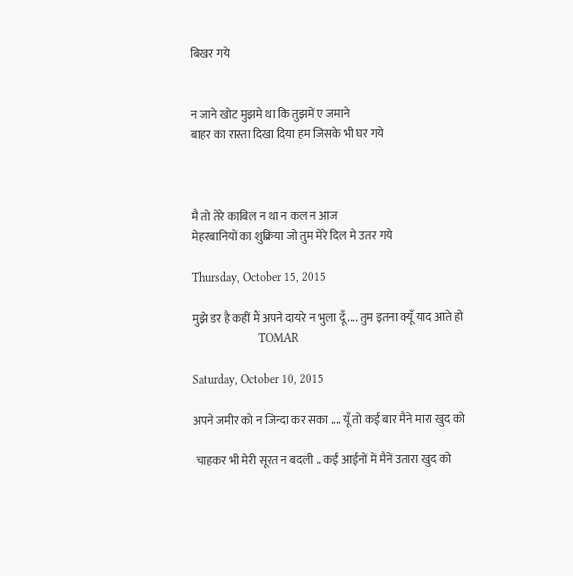बिखर गये


न जाने खोट मुझमे था कि तुझमें ए जमाने
बाहर का रास्ता दिखा दिया हम जिसके भी घर गये



मै तो तेरे काबिल न था न कल न आज
मेहरबानियों का शुक्रिया जो तुम मेरे दिल मे उतर गये

Thursday, October 15, 2015

मुझे डर है कहीं मैं अपने दायरे न भुला दूँ .... तुम इतना क्यूँ याद आते हो
                      TOMAR

Saturday, October 10, 2015

अपने जमीर को न जिन्दा कर सका .... यूँ तो कईं बार मैने मारा खुद को

 चाहकर भी मेरी सूरत न बदली .. कईं आईनों में मैनें उतारा खुद को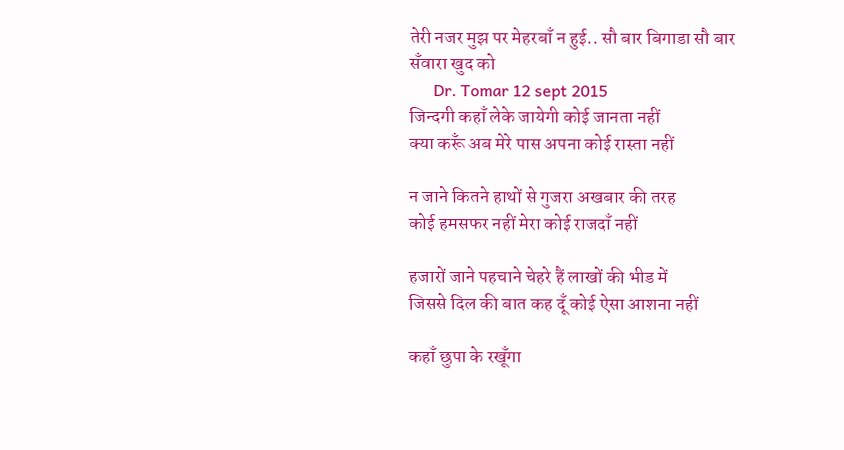तेरी नजर मुझ पर मेहरबाँ न हुई.. सौ बार बिगाडा सौ बार सँवारा खुद को
      Dr. Tomar 12 sept 2015
जिन्दगी कहाँ लेके जायेगी कोई जानता नहीं
क्या करूँ अब मेरे पास अपना कोई रास्ता नहीं

न जाने कितने हाथों से गुजरा अखबार की तरह
कोई हमसफर नहीं मेरा कोई राजदाँ नहीं

हजारों जाने पहचाने चेहरे हैं लाखों की भीड में
जिससे दिल की बात कह दूँ कोई ऐसा आशना नहीं

कहाँ छुपा के रखूँगा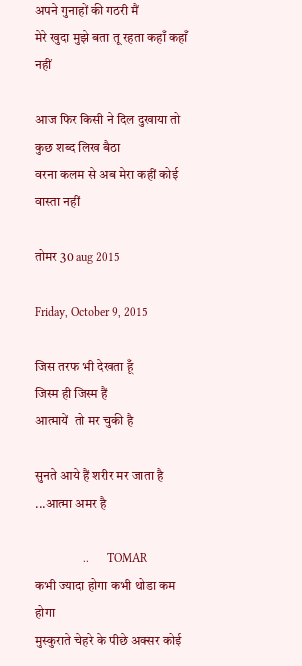अपने गुनाहों की गठरी मैं
मेरे खुदा मुझे बता तू रहता कहाँ कहाँ नहीं

आज फिर किसी ने दिल दुखाया तो कुछ शब्द लिख बैठा
वरना कलम से अब मेरा कहीं कोई वास्ता नहीं

तोमर 30 aug 2015

Friday, October 9, 2015

जिस तरफ भी देखता हूँ
जिस्म ही जिस्म हैं
आत्मायें  तो मर चुकी है

सुनते आये हैं शरीर मर जाता है ...आत्मा अमर है

                ..      TOMAR
कभी ज्यादा होगा कभी थोडा कम होगा
मुस्कुराते चेहरे के पीछे अक्सर कोई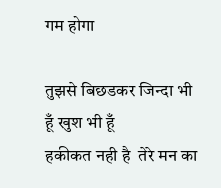गम होगा

तुझसे बिछडकर जिन्दा भी हूँ खुश भी हूँ
हकीकत नही है  तेरे मन का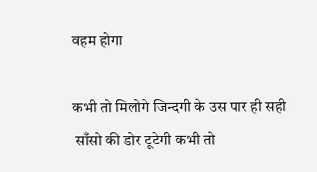वहम होगा

कभी तो मिलोगे जिन्दगी के उस पार ही सही
 साँसो की डोर टूटेगी कभी तो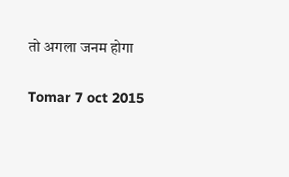तो अगला जनम होगा

Tomar 7 oct 2015